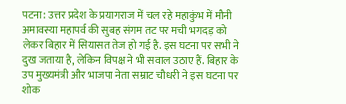पटना: उत्तर प्रदेश के प्रयागराज में चल रहे महाकुंभ में मौनी अमावस्या महापर्व की सुबह संगम तट पर मची भगदड़ को लेकर बिहार में सियासत तेज हो गई है. इस घटना पर सभी ने दुख जताया है, लेकिन विपक्ष ने भी सवाल उठाए हैं. बिहार के उप मुख्यमंत्री और भाजपा नेता सम्राट चौधरी ने इस घटना पर शोक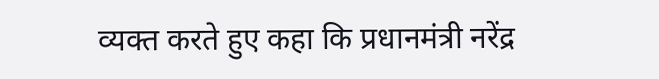व्यक्त करते हुए कहा कि प्रधानमंत्री नरेंद्र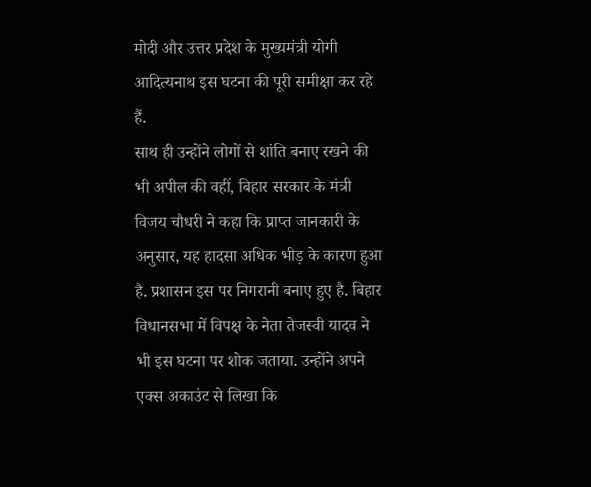मोदी और उत्तर प्रदेश के मुख्यमंत्री योगी आदित्यनाथ इस घटना की पूरी समीक्षा कर रहे हैं.
साथ ही उन्होंने लोगों से शांति बनाए रखने की भी अपील की वहीं, बिहार सरकार के मंत्री विजय चौधरी ने कहा कि प्राप्त जानकारी के अनुसार, यह हादसा अधिक भीड़ के कारण हुआ है. प्रशासन इस पर निगरानी बनाए हुए है. बिहार विधानसभा में विपक्ष के नेता तेजस्वी यादव ने भी इस घटना पर शोक जताया. उन्होंने अपने एक्स अकाउंट से लिखा कि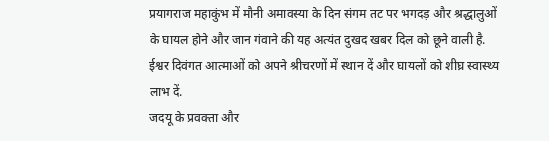प्रयागराज महाकुंभ में मौनी अमावस्या के दिन संगम तट पर भगदड़ और श्रद्धालुओं के घायल होने और जान गंवाने की यह अत्यंत दुखद खबर दिल को छूने वाली है. ईश्वर दिवंगत आत्माओं को अपने श्रीचरणों में स्थान दें और घायलों को शीघ्र स्वास्थ्य लाभ दें.
जदयू के प्रवक्ता और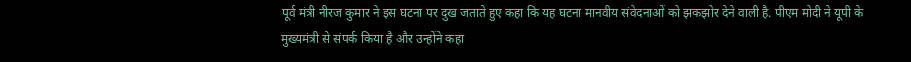पूर्व मंत्री नीरज कुमार ने इस घटना पर दुख जताते हुए कहा कि यह घटना मानवीय संवेदनाओं को झकझोर देने वाली है. पीएम मोदी ने यूपी के मुख्यमंत्री से संपर्क किया है और उन्होंने कहा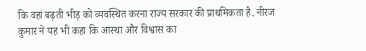कि वहां बढ़ती भीड़ को व्यवस्थित करना राज्य सरकार की प्राथमिकता है. नीरज कुमार ने यह भी कहा कि आस्था और विश्वास का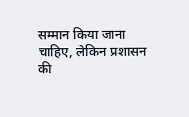सम्मान किया जाना चाहिए, लेकिन प्रशासन की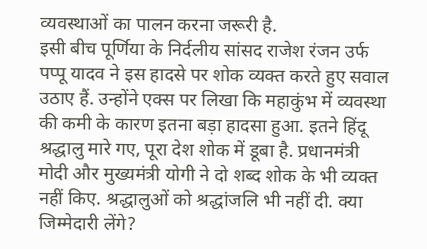व्यवस्थाओं का पालन करना जरूरी है.
इसी बीच पूर्णिया के निर्दलीय सांसद राजेश रंजन उर्फ पप्पू यादव ने इस हादसे पर शोक व्यक्त करते हुए सवाल उठाए हैं. उन्होंने एक्स पर लिखा कि महाकुंभ में व्यवस्था की कमी के कारण इतना बड़ा हादसा हुआ. इतने हिंदू श्रद्धालु मारे गए, पूरा देश शोक में डूबा है. प्रधानमंत्री मोदी और मुख्यमंत्री योगी ने दो शब्द शोक के भी व्यक्त नहीं किए. श्रद्धालुओं को श्रद्धांजलि भी नहीं दी. क्या जिम्मेदारी लेंगे?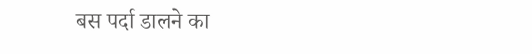बस पर्दा डालने का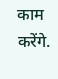काम करेंगे.